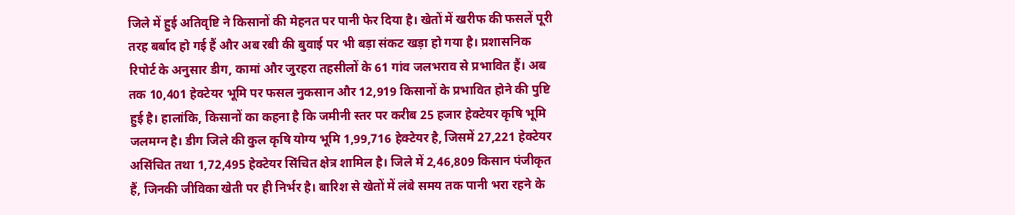जिले में हुई अतिवृष्टि ने किसानों की मेहनत पर पानी फेर दिया है। खेतों में खरीफ की फसलें पूरी तरह बर्बाद हो गई हैं और अब रबी की बुवाई पर भी बड़ा संकट खड़ा हो गया है। प्रशासनिक रिपोर्ट के अनुसार डीग, कामां और जुरहरा तहसीलों के 61 गांव जलभराव से प्रभावित हैं। अब तक 10,401 हेक्टेयर भूमि पर फसल नुकसान और 12,919 किसानों के प्रभावित होने की पुष्टि हुई है। हालांकि, किसानों का कहना है कि जमीनी स्तर पर करीब 25 हजार हेक्टेयर कृषि भूमि जलमग्न है। डीग जिले की कुल कृषि योग्य भूमि 1,99,716 हेक्टेयर है, जिसमें 27,221 हेक्टेयर असिंचित तथा 1,72,495 हेक्टेयर सिंचित क्षेत्र शामिल है। जिले में 2,46,809 किसान पंजीकृत हैं, जिनकी जीविका खेती पर ही निर्भर है। बारिश से खेतों में लंबे समय तक पानी भरा रहने के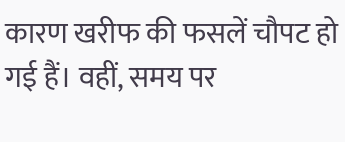कारण खरीफ की फसलें चौपट हो गई हैं। वहीं, समय पर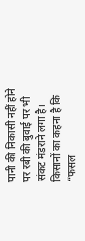पानी की निकासी नहीं होने पर रबी की बुवाई पर भी संकट मंडराने लगा है। किसानों का कहना है कि “फसल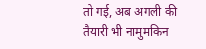तो गई, अब अगली की तैयारी भी नामुमकिन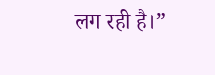लग रही है।”